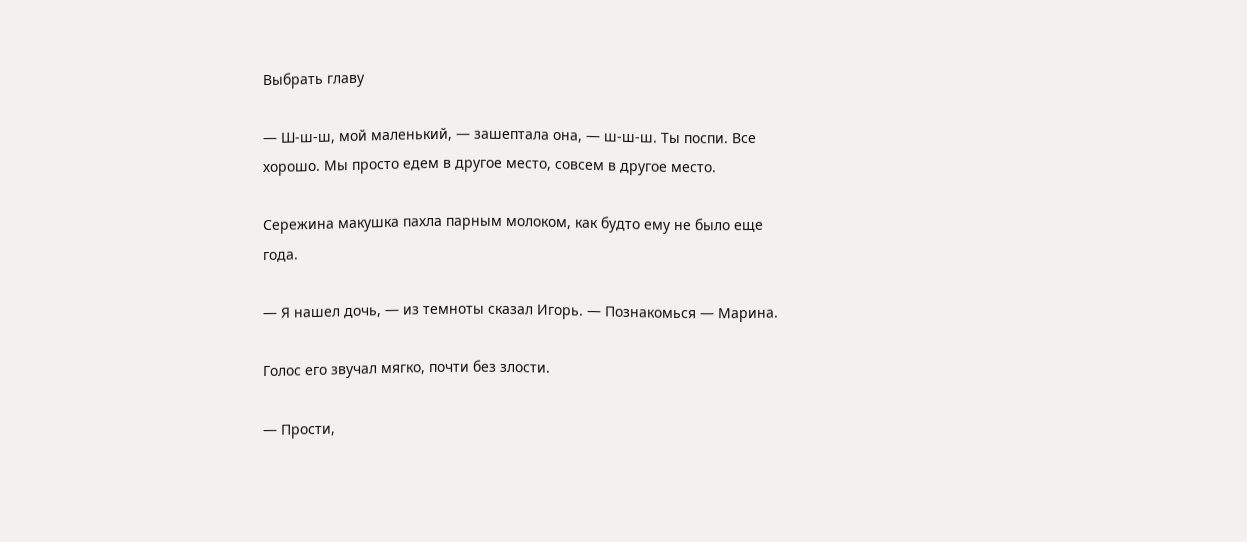Выбрать главу

— Ш-ш-ш, мой маленький, — зашептала она, — ш-ш-ш. Ты поспи. Все хорошо. Мы просто едем в другое место, совсем в другое место.

Сережина макушка пахла парным молоком, как будто ему не было еще года.

— Я нашел дочь, — из темноты сказал Игорь. — Познакомься — Марина.

Голос его звучал мягко, почти без злости.

— Прости,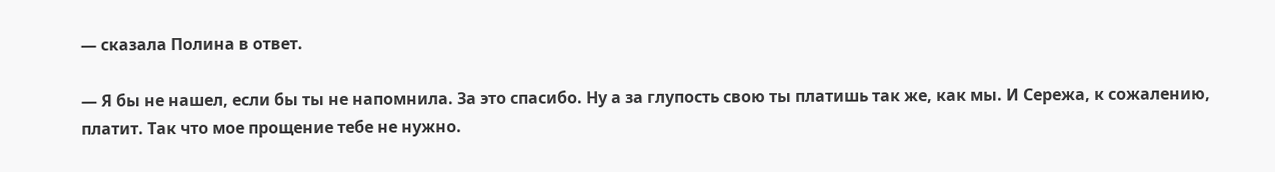— сказала Полина в ответ.

— Я бы не нашел, если бы ты не напомнила. За это спасибо. Ну а за глупость свою ты платишь так же, как мы. И Сережа, к сожалению, платит. Так что мое прощение тебе не нужно.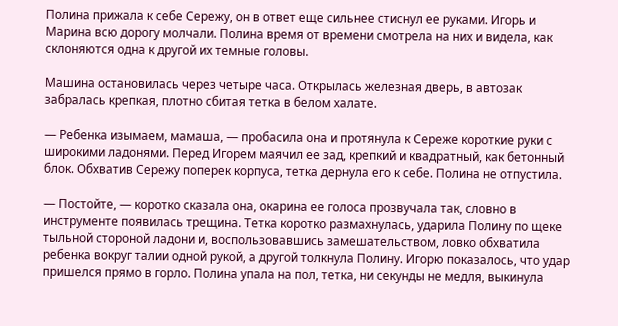Полина прижала к себе Сережу, он в ответ еще сильнее стиснул ее руками. Игорь и Марина всю дорогу молчали. Полина время от времени смотрела на них и видела, как склоняются одна к другой их темные головы.

Машина остановилась через четыре часа. Открылась железная дверь, в автозак забралась крепкая, плотно сбитая тетка в белом халате.

— Ребенка изымаем, мамаша, — пробасила она и протянула к Сереже короткие руки с широкими ладонями. Перед Игорем маячил ее зад, крепкий и квадратный, как бетонный блок. Обхватив Сережу поперек корпуса, тетка дернула его к себе. Полина не отпустила.

— Постойте, — коротко сказала она, окарина ее голоса прозвучала так, словно в инструменте появилась трещина. Тетка коротко размахнулась, ударила Полину по щеке тыльной стороной ладони и, воспользовавшись замешательством, ловко обхватила ребенка вокруг талии одной рукой, а другой толкнула Полину. Игорю показалось, что удар пришелся прямо в горло. Полина упала на пол, тетка, ни секунды не медля, выкинула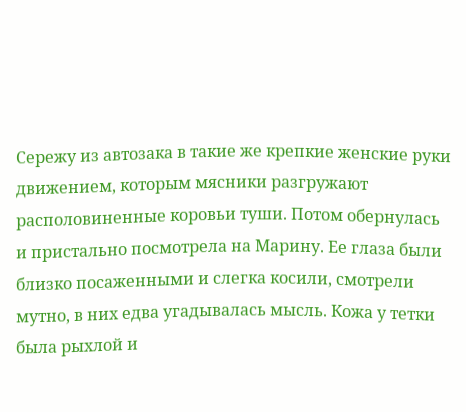Сережу из автозака в такие же крепкие женские руки движением, которым мясники разгружают располовиненные коровьи туши. Потом обернулась и пристально посмотрела на Марину. Ее глаза были близко посаженными и слегка косили, смотрели мутно, в них едва угадывалась мысль. Кожа у тетки была рыхлой и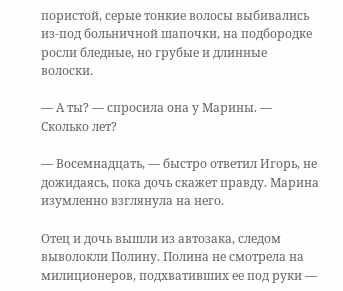пористой, серые тонкие волосы выбивались из-под больничной шапочки, на подбородке росли бледные, но грубые и длинные волоски.

— А ты? — спросила она у Марины. — Сколько лет?

— Восемнадцать, — быстро ответил Игорь, не дожидаясь, пока дочь скажет правду. Марина изумленно взглянула на него.

Отец и дочь вышли из автозака, следом выволокли Полину. Полина не смотрела на милиционеров, подхвативших ее под руки —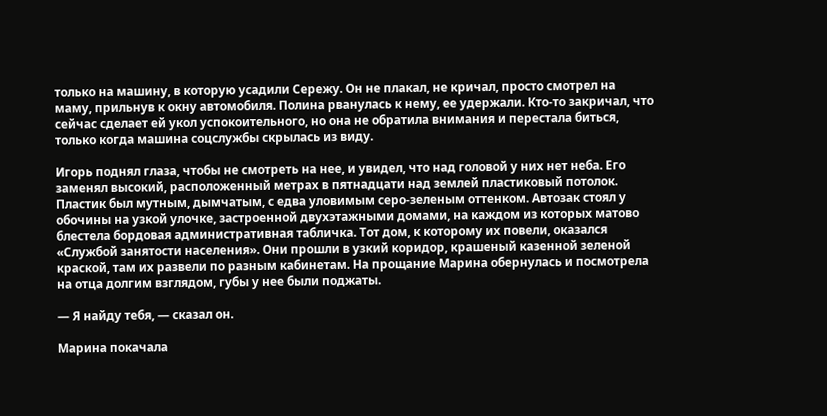только на машину, в которую усадили Сережу. Он не плакал, не кричал, просто смотрел на маму, прильнув к окну автомобиля. Полина рванулась к нему, ее удержали. Кто-то закричал, что сейчас сделает ей укол успокоительного, но она не обратила внимания и перестала биться, только когда машина соцслужбы скрылась из виду.

Игорь поднял глаза, чтобы не смотреть на нее, и увидел, что над головой у них нет неба. Его заменял высокий, расположенный метрах в пятнадцати над землей пластиковый потолок. Пластик был мутным, дымчатым, с едва уловимым серо-зеленым оттенком. Автозак стоял у обочины на узкой улочке, застроенной двухэтажными домами, на каждом из которых матово блестела бордовая административная табличка. Тот дом, к которому их повели, оказался «Службой занятости населения». Они прошли в узкий коридор, крашеный казенной зеленой краской, там их развели по разным кабинетам. На прощание Марина обернулась и посмотрела на отца долгим взглядом, губы у нее были поджаты.

— Я найду тебя, — сказал он.

Марина покачала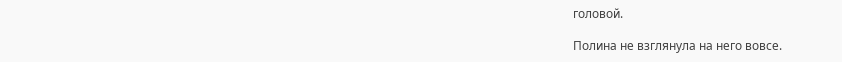головой.

Полина не взглянула на него вовсе.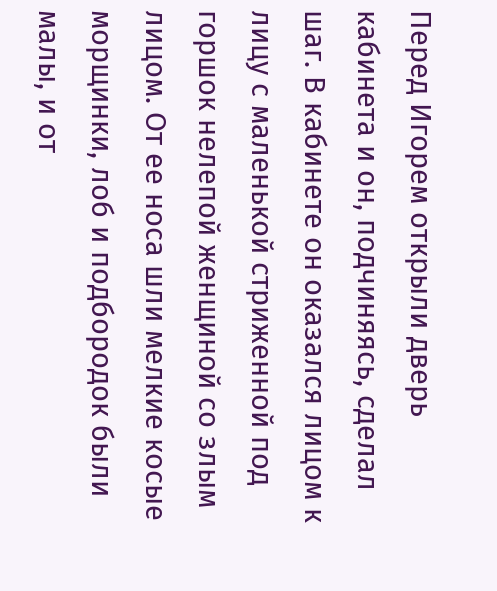Перед Игорем открыли дверь кабинета и он, подчиняясь, сделал шаг. В кабинете он оказался лицом к лицу с маленькой стриженной под горшок нелепой женщиной со злым лицом. От ее носа шли мелкие косые морщинки, лоб и подбородок были малы, и от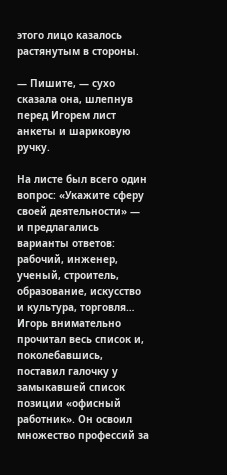этого лицо казалось растянутым в стороны.

— Пишите, — сухо сказала она, шлепнув перед Игорем лист анкеты и шариковую ручку.

На листе был всего один вопрос: «Укажите сферу своей деятельности» — и предлагались варианты ответов: рабочий, инженер, ученый, строитель, образование, искусство и культура, торговля… Игорь внимательно прочитал весь список и, поколебавшись, поставил галочку у замыкавшей список позиции «офисный работник». Он освоил множество профессий за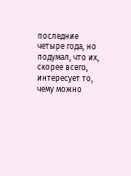последние четыре года, но подумал, что их, скорее всего, интересует то, чему можно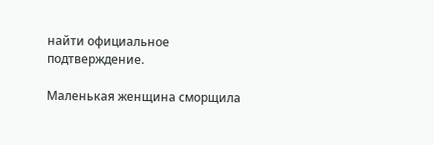найти официальное подтверждение.

Маленькая женщина сморщила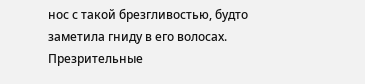нос с такой брезгливостью, будто заметила гниду в его волосах. Презрительные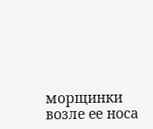морщинки возле ее носа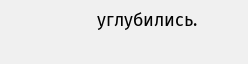углубились.